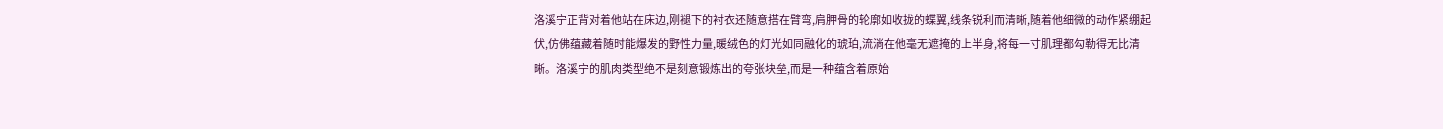洛溪宁正背对着他站在床边,刚褪下的衬衣还随意搭在臂弯,肩胛骨的轮廓如收拢的蝶翼,线条锐利而清晰,随着他细微的动作紧绷起伏,仿佛蕴藏着随时能爆发的野性力量,暖绒色的灯光如同融化的琥珀,流淌在他毫无遮掩的上半身,将每一寸肌理都勾勒得无比清晰。洛溪宁的肌肉类型绝不是刻意锻炼出的夸张块垒,而是一种蕴含着原始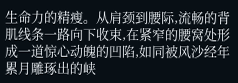生命力的精瘦。从肩颈到腰际,流畅的背肌线条一路向下收束,在紧窄的腰窝处形成一道惊心动魄的凹陷,如同被风沙经年累月雕琢出的峡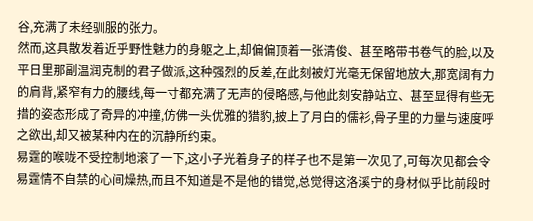谷,充满了未经驯服的张力。
然而,这具散发着近乎野性魅力的身躯之上,却偏偏顶着一张清俊、甚至略带书卷气的脸,以及平日里那副温润克制的君子做派,这种强烈的反差,在此刻被灯光毫无保留地放大,那宽阔有力的肩背,紧窄有力的腰线,每一寸都充满了无声的侵略感,与他此刻安静站立、甚至显得有些无措的姿态形成了奇异的冲撞,仿佛一头优雅的猎豹,披上了月白的儒衫,骨子里的力量与速度呼之欲出,却又被某种内在的沉静所约束。
易霆的喉咙不受控制地滚了一下,这小子光着身子的样子也不是第一次见了,可每次见都会令易霆情不自禁的心间燥热,而且不知道是不是他的错觉,总觉得这洛溪宁的身材似乎比前段时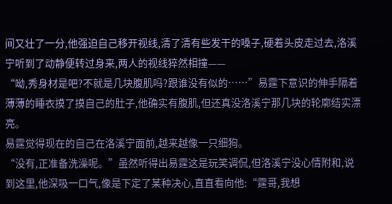间又壮了一分,他强迫自己移开视线,清了清有些发干的嗓子,硬着头皮走过去,洛溪宁听到了动静便转过身来,两人的视线猝然相撞——
“呦,秀身材是吧?不就是几块腹肌吗?跟谁没有似的……”易霆下意识的伸手隔着薄薄的睡衣摸了摸自己的肚子,他确实有腹肌,但还真没洛溪宁那几块的轮廓结实漂亮。
易霆觉得现在的自己在洛溪宁面前,越来越像一只细狗。
“没有,正准备洗澡呢。”虽然听得出易霆这是玩笑调侃,但洛溪宁没心情附和,说到这里,他深吸一口气,像是下定了某种决心,直直看向他:“霆哥,我想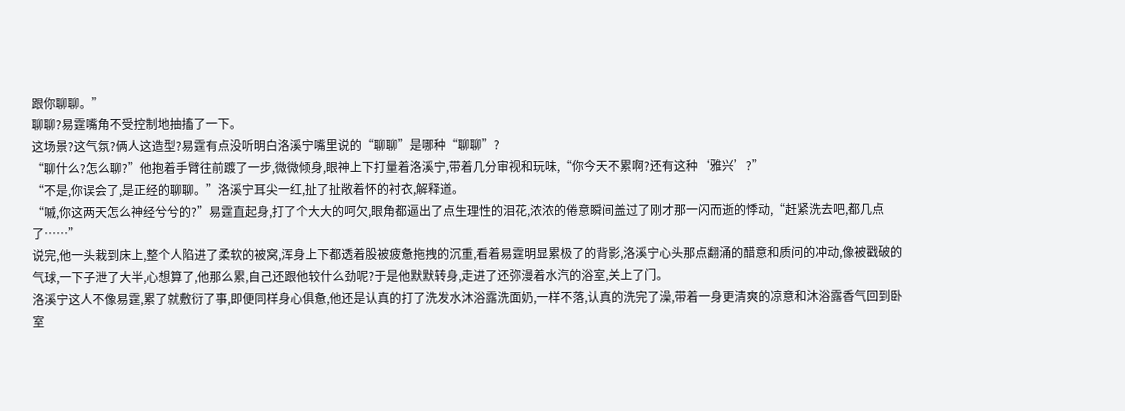跟你聊聊。”
聊聊?易霆嘴角不受控制地抽搐了一下。
这场景?这气氛?俩人这造型?易霆有点没听明白洛溪宁嘴里说的“聊聊”是哪种“聊聊”?
“聊什么?怎么聊?”他抱着手臂往前踱了一步,微微倾身,眼神上下打量着洛溪宁,带着几分审视和玩味,“你今天不累啊?还有这种‘雅兴’?”
“不是,你误会了,是正经的聊聊。”洛溪宁耳尖一红,扯了扯敞着怀的衬衣,解释道。
“嘁,你这两天怎么神经兮兮的?”易霆直起身,打了个大大的呵欠,眼角都逼出了点生理性的泪花,浓浓的倦意瞬间盖过了刚才那一闪而逝的悸动,“赶紧洗去吧,都几点了……”
说完,他一头栽到床上,整个人陷进了柔软的被窝,浑身上下都透着股被疲惫拖拽的沉重,看着易霆明显累极了的背影,洛溪宁心头那点翻涌的醋意和质问的冲动,像被戳破的气球,一下子泄了大半,心想算了,他那么累,自己还跟他较什么劲呢?于是他默默转身,走进了还弥漫着水汽的浴室,关上了门。
洛溪宁这人不像易霆,累了就敷衍了事,即便同样身心俱惫,他还是认真的打了洗发水沐浴露洗面奶,一样不落,认真的洗完了澡,带着一身更清爽的凉意和沐浴露香气回到卧室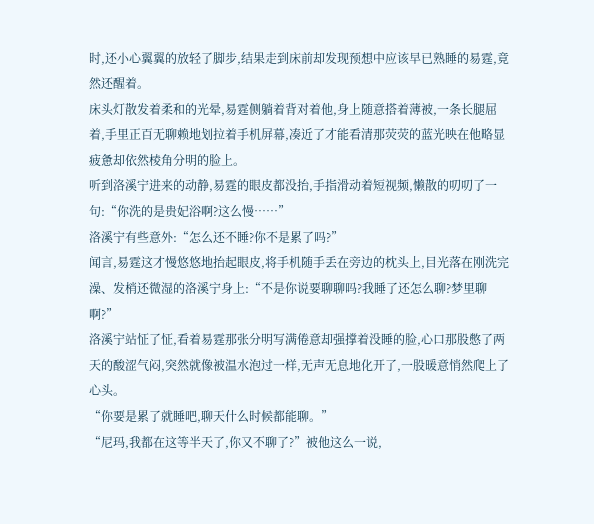时,还小心翼翼的放轻了脚步,结果走到床前却发现预想中应该早已熟睡的易霆,竟然还醒着。
床头灯散发着柔和的光晕,易霆侧躺着背对着他,身上随意搭着薄被,一条长腿屈着,手里正百无聊赖地划拉着手机屏幕,凑近了才能看清那荧荧的蓝光映在他略显疲惫却依然棱角分明的脸上。
听到洛溪宁进来的动静,易霆的眼皮都没抬,手指滑动着短视频,懒散的叨叨了一句:“你洗的是贵妃浴啊?这么慢……”
洛溪宁有些意外:“怎么还不睡?你不是累了吗?”
闻言,易霆这才慢悠悠地抬起眼皮,将手机随手丢在旁边的枕头上,目光落在刚洗完澡、发梢还微湿的洛溪宁身上:“不是你说要聊聊吗?我睡了还怎么聊?梦里聊啊?”
洛溪宁站怔了怔,看着易霆那张分明写满倦意却强撑着没睡的脸,心口那股憋了两天的酸涩气闷,突然就像被温水泡过一样,无声无息地化开了,一股暖意悄然爬上了心头。
“你要是累了就睡吧,聊天什么时候都能聊。”
“尼玛,我都在这等半天了,你又不聊了?”被他这么一说,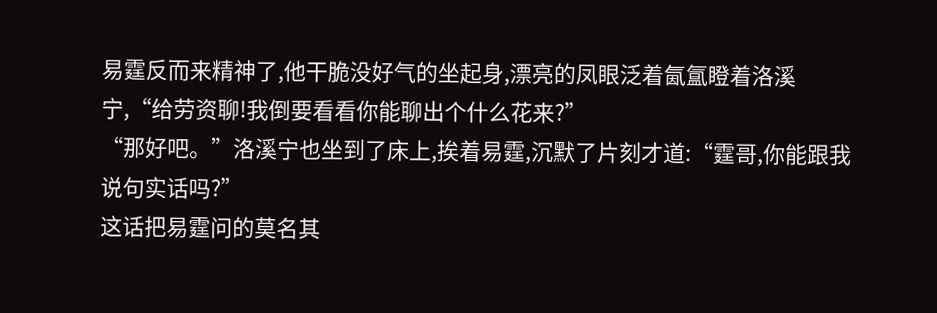易霆反而来精神了,他干脆没好气的坐起身,漂亮的凤眼泛着氤氲瞪着洛溪宁,“给劳资聊!我倒要看看你能聊出个什么花来?”
“那好吧。”洛溪宁也坐到了床上,挨着易霆,沉默了片刻才道:“霆哥,你能跟我说句实话吗?”
这话把易霆问的莫名其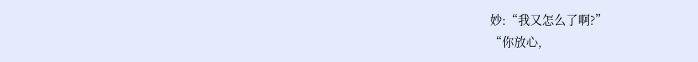妙:“我又怎么了啊?”
“你放心,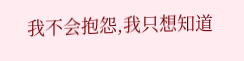我不会抱怨,我只想知道